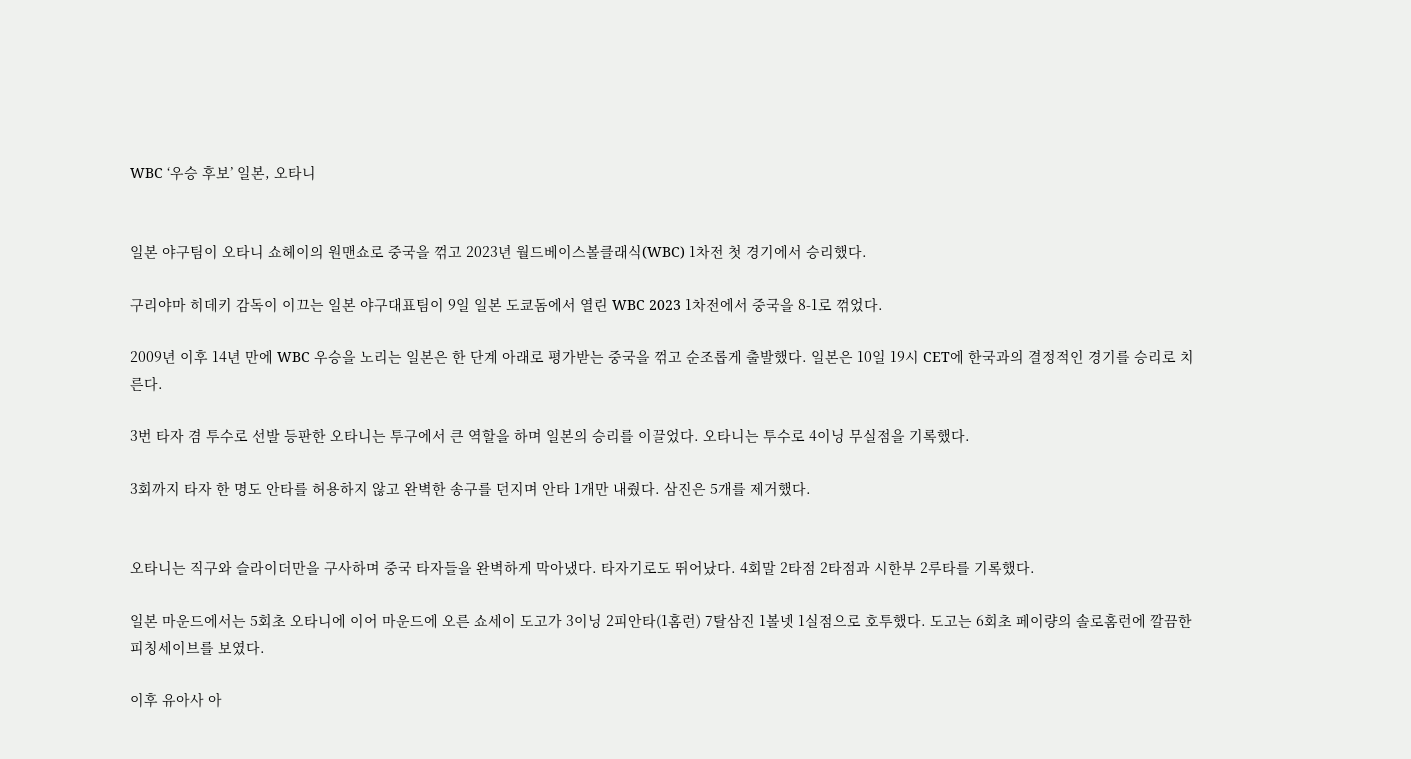WBC ‘우승 후보’ 일본, 오타니


일본 야구팀이 오타니 쇼헤이의 원맨쇼로 중국을 꺾고 2023년 월드베이스볼클래식(WBC) 1차전 첫 경기에서 승리했다.

구리야마 히데키 감독이 이끄는 일본 야구대표팀이 9일 일본 도쿄돔에서 열린 WBC 2023 1차전에서 중국을 8-1로 꺾었다.

2009년 이후 14년 만에 WBC 우승을 노리는 일본은 한 단계 아래로 평가받는 중국을 꺾고 순조롭게 출발했다. 일본은 10일 19시 CET에 한국과의 결정적인 경기를 승리로 치른다.

3번 타자 겸 투수로 선발 등판한 오타니는 투구에서 큰 역할을 하며 일본의 승리를 이끌었다. 오타니는 투수로 4이닝 무실점을 기록했다.

3회까지 타자 한 명도 안타를 허용하지 않고 완벽한 송구를 던지며 안타 1개만 내줬다. 삼진은 5개를 제거했다.


오타니는 직구와 슬라이더만을 구사하며 중국 타자들을 완벽하게 막아냈다. 타자기로도 뛰어났다. 4회말 2타점 2타점과 시한부 2루타를 기록했다.

일본 마운드에서는 5회초 오타니에 이어 마운드에 오른 쇼세이 도고가 3이닝 2피안타(1홈런) 7탈삼진 1볼넷 1실점으로 호투했다. 도고는 6회초 페이량의 솔로홈런에 깔끔한 피칭세이브를 보였다.

이후 유아사 아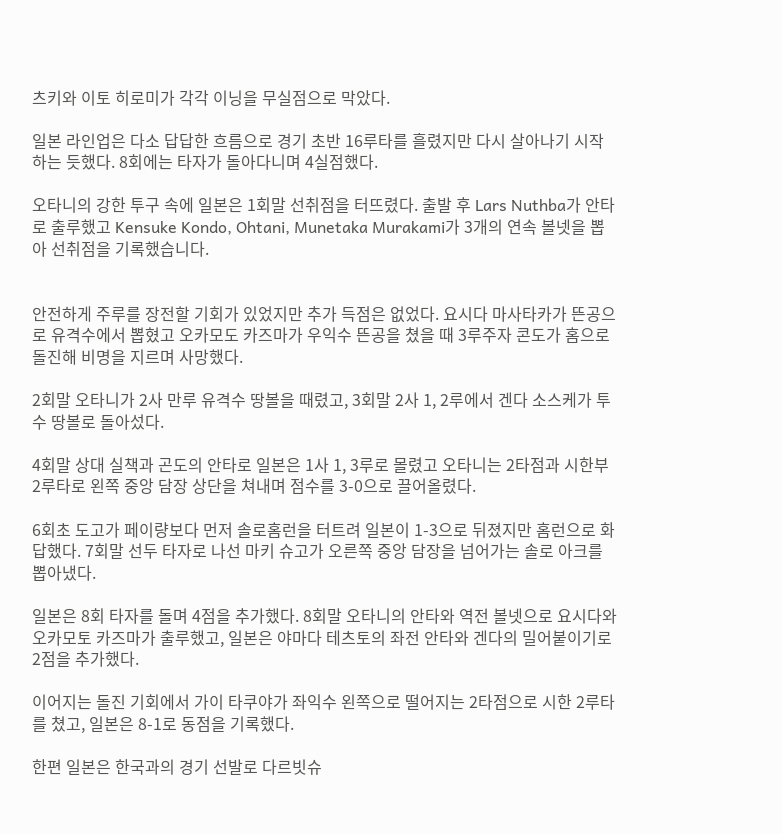츠키와 이토 히로미가 각각 이닝을 무실점으로 막았다.

일본 라인업은 다소 답답한 흐름으로 경기 초반 16루타를 흘렸지만 다시 살아나기 시작하는 듯했다. 8회에는 타자가 돌아다니며 4실점했다.

오타니의 강한 투구 속에 일본은 1회말 선취점을 터뜨렸다. 출발 후 Lars Nuthba가 안타로 출루했고 Kensuke Kondo, Ohtani, Munetaka Murakami가 3개의 연속 볼넷을 뽑아 선취점을 기록했습니다.


안전하게 주루를 장전할 기회가 있었지만 추가 득점은 없었다. 요시다 마사타카가 뜬공으로 유격수에서 뽑혔고 오카모도 카즈마가 우익수 뜬공을 쳤을 때 3루주자 콘도가 홈으로 돌진해 비명을 지르며 사망했다.

2회말 오타니가 2사 만루 유격수 땅볼을 때렸고, 3회말 2사 1, 2루에서 겐다 소스케가 투수 땅볼로 돌아섰다.

4회말 상대 실책과 곤도의 안타로 일본은 1사 1, 3루로 몰렸고 오타니는 2타점과 시한부 2루타로 왼쪽 중앙 담장 상단을 쳐내며 점수를 3-0으로 끌어올렸다.

6회초 도고가 페이량보다 먼저 솔로홈런을 터트려 일본이 1-3으로 뒤졌지만 홈런으로 화답했다. 7회말 선두 타자로 나선 마키 슈고가 오른쪽 중앙 담장을 넘어가는 솔로 아크를 뽑아냈다.

일본은 8회 타자를 돌며 4점을 추가했다. 8회말 오타니의 안타와 역전 볼넷으로 요시다와 오카모토 카즈마가 출루했고, 일본은 야마다 테츠토의 좌전 안타와 겐다의 밀어붙이기로 2점을 추가했다.

이어지는 돌진 기회에서 가이 타쿠야가 좌익수 왼쪽으로 떨어지는 2타점으로 시한 2루타를 쳤고, 일본은 8-1로 동점을 기록했다.

한편 일본은 한국과의 경기 선발로 다르빗슈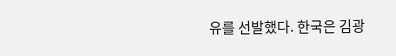유를 선발했다. 한국은 김광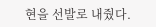현을 선발로 내줬다.